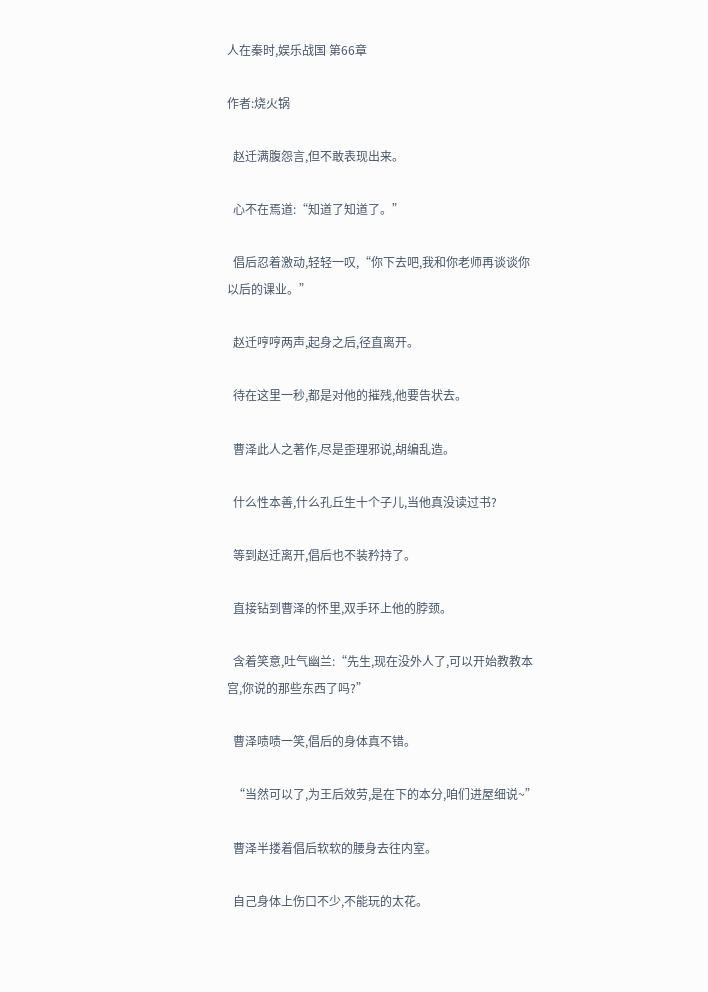人在秦时,娱乐战国 第66章

作者:烧火锅

  赵迁满腹怨言,但不敢表现出来。

  心不在焉道:“知道了知道了。”

  倡后忍着激动,轻轻一叹,“你下去吧,我和你老师再谈谈你以后的课业。”

  赵迁哼哼两声,起身之后,径直离开。

  待在这里一秒,都是对他的摧残,他要告状去。

  曹泽此人之著作,尽是歪理邪说,胡编乱造。

  什么性本善,什么孔丘生十个子儿,当他真没读过书?

  等到赵迁离开,倡后也不装矜持了。

  直接钻到曹泽的怀里,双手环上他的脖颈。

  含着笑意,吐气幽兰:“先生,现在没外人了,可以开始教教本宫,你说的那些东西了吗?”

  曹泽啧啧一笑,倡后的身体真不错。

  “当然可以了,为王后效劳,是在下的本分,咱们进屋细说~”

  曹泽半搂着倡后软软的腰身去往内室。

  自己身体上伤口不少,不能玩的太花。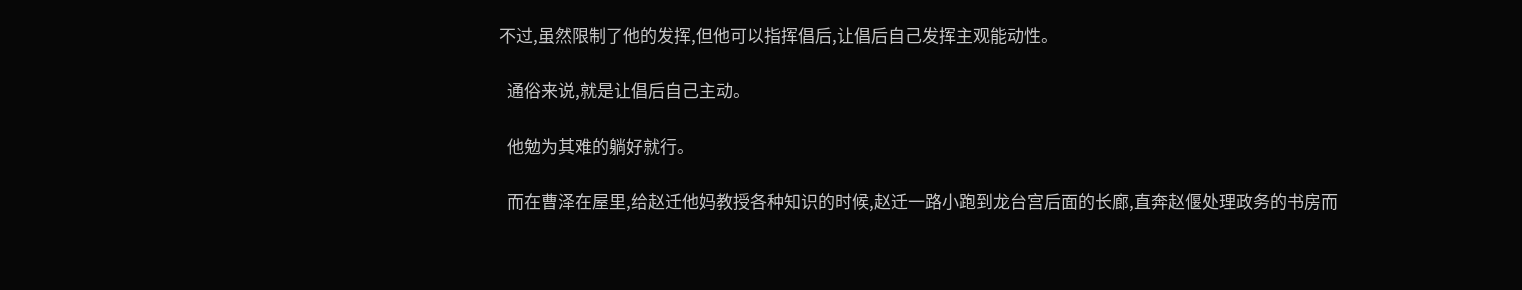不过,虽然限制了他的发挥,但他可以指挥倡后,让倡后自己发挥主观能动性。

  通俗来说,就是让倡后自己主动。

  他勉为其难的躺好就行。

  而在曹泽在屋里,给赵迁他妈教授各种知识的时候,赵迁一路小跑到龙台宫后面的长廊,直奔赵偃处理政务的书房而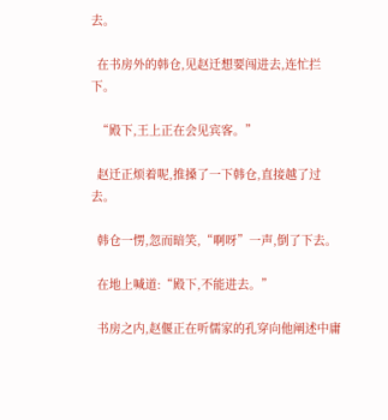去。

  在书房外的韩仓,见赵迁想要闯进去,连忙拦下。

  “殿下,王上正在会见宾客。”

  赵迁正烦着呢,推搡了一下韩仓,直接越了过去。

  韩仓一愣,忽而暗笑,“啊呀”一声,倒了下去。

  在地上喊道:“殿下,不能进去。”

  书房之内,赵偃正在听儒家的孔穿向他阐述中庸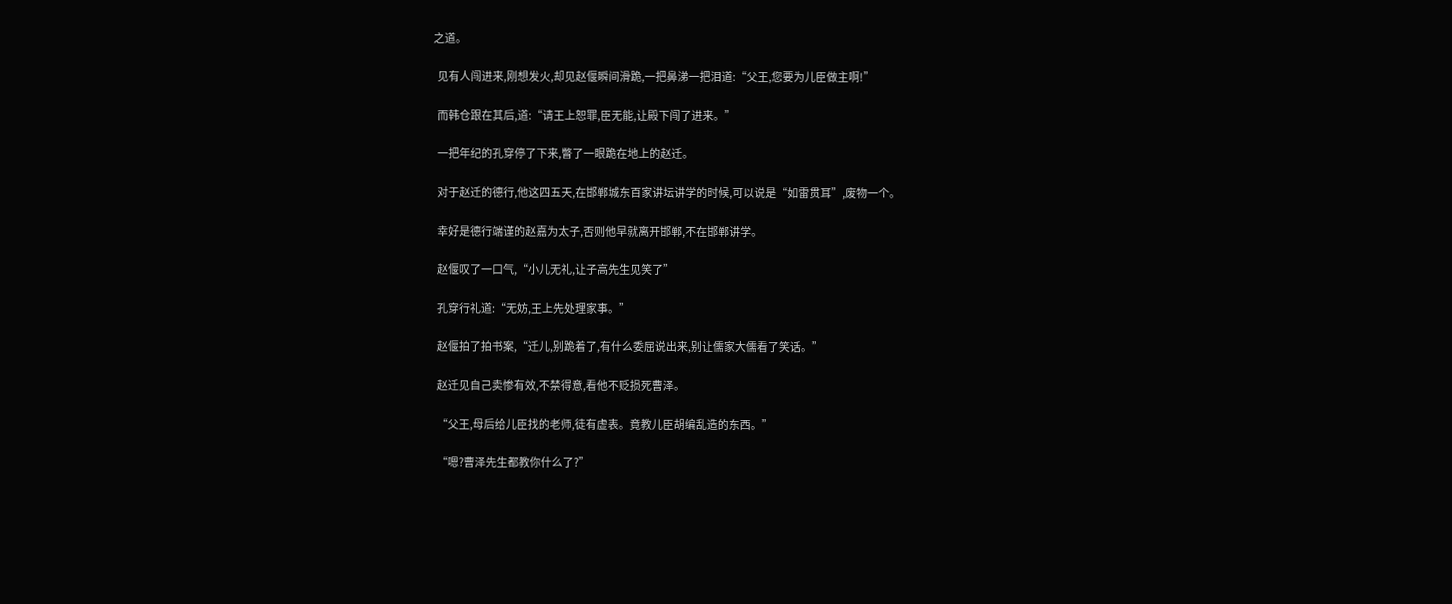之道。

  见有人闯进来,刚想发火,却见赵偃瞬间滑跪,一把鼻涕一把泪道:“父王,您要为儿臣做主啊!”

  而韩仓跟在其后,道:“请王上恕罪,臣无能,让殿下闯了进来。”

  一把年纪的孔穿停了下来,瞥了一眼跪在地上的赵迁。

  对于赵迁的德行,他这四五天,在邯郸城东百家讲坛讲学的时候,可以说是“如雷贯耳”,废物一个。

  幸好是德行端谨的赵嘉为太子,否则他早就离开邯郸,不在邯郸讲学。

  赵偃叹了一口气,“小儿无礼,让子高先生见笑了”

  孔穿行礼道:“无妨,王上先处理家事。”

  赵偃拍了拍书案,“迁儿,别跪着了,有什么委屈说出来,别让儒家大儒看了笑话。”

  赵迁见自己卖惨有效,不禁得意,看他不贬损死曹泽。

  “父王,母后给儿臣找的老师,徒有虚表。竟教儿臣胡编乱造的东西。”

  “嗯?曹泽先生都教你什么了?”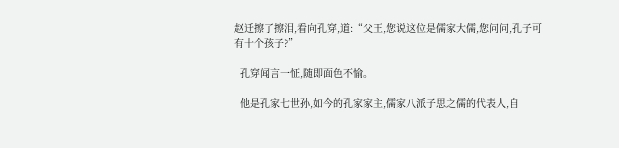赵迁擦了擦泪,看向孔穿,道:“父王,您说这位是儒家大儒,您问问,孔子可有十个孩子?”

  孔穿闻言一怔,随即面色不愉。

  他是孔家七世孙,如今的孔家家主,儒家八派子思之儒的代表人,自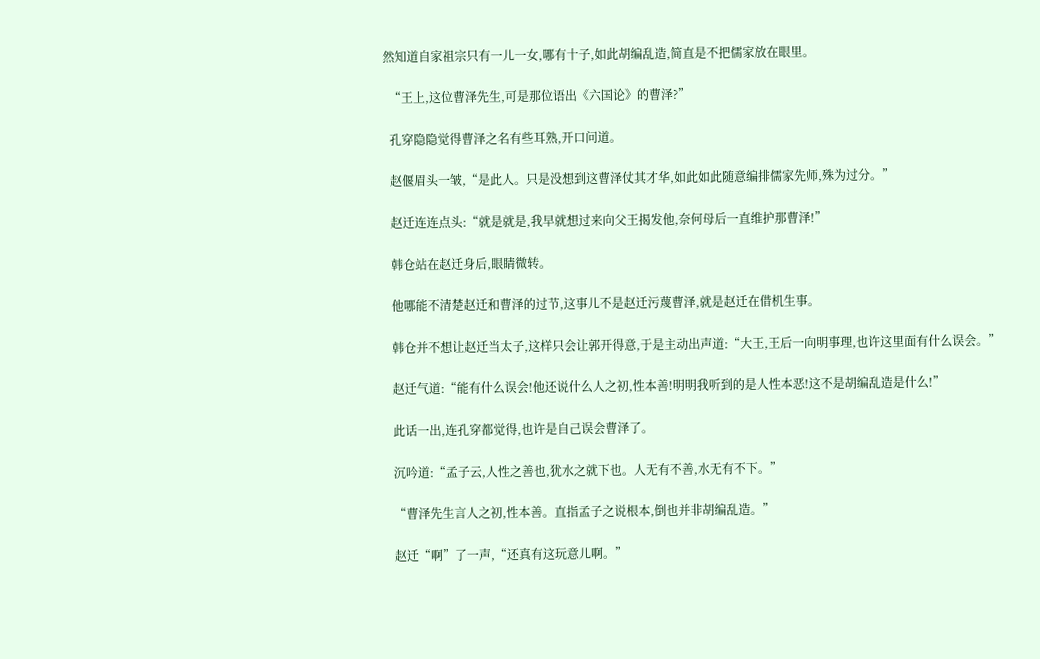然知道自家祖宗只有一儿一女,哪有十子,如此胡编乱造,简直是不把儒家放在眼里。

  “王上,这位曹泽先生,可是那位语出《六国论》的曹泽?”

  孔穿隐隐觉得曹泽之名有些耳熟,开口问道。

  赵偃眉头一皱,“是此人。只是没想到这曹泽仗其才华,如此如此随意编排儒家先师,殊为过分。”

  赵迁连连点头:“就是就是,我早就想过来向父王揭发他,奈何母后一直维护那曹泽!”

  韩仓站在赵迁身后,眼睛微转。

  他哪能不清楚赵迁和曹泽的过节,这事儿不是赵迁污蔑曹泽,就是赵迁在借机生事。

  韩仓并不想让赵迁当太子,这样只会让郭开得意,于是主动出声道:“大王,王后一向明事理,也许这里面有什么误会。”

  赵迁气道:“能有什么误会!他还说什么人之初,性本善!明明我听到的是人性本恶!这不是胡编乱造是什么!”

  此话一出,连孔穿都觉得,也许是自己误会曹泽了。

  沉吟道:“孟子云,人性之善也,犹水之就下也。人无有不善,水无有不下。”

  “曹泽先生言人之初,性本善。直指孟子之说根本,倒也并非胡编乱造。”

  赵迁“啊”了一声,“还真有这玩意儿啊。”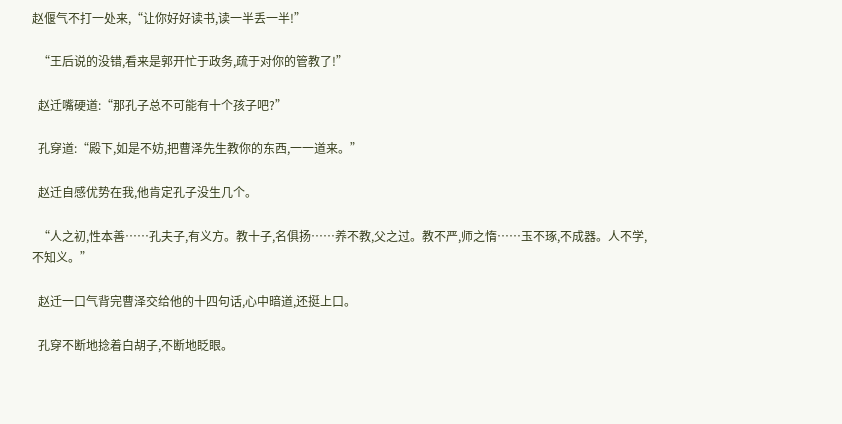赵偃气不打一处来,“让你好好读书,读一半丢一半!”

  “王后说的没错,看来是郭开忙于政务,疏于对你的管教了!”

  赵迁嘴硬道:“那孔子总不可能有十个孩子吧?”

  孔穿道:“殿下,如是不妨,把曹泽先生教你的东西,一一道来。”

  赵迁自感优势在我,他肯定孔子没生几个。

  “人之初,性本善……孔夫子,有义方。教十子,名俱扬……养不教,父之过。教不严,师之惰……玉不琢,不成器。人不学,不知义。”

  赵迁一口气背完曹泽交给他的十四句话,心中暗道,还挺上口。

  孔穿不断地捻着白胡子,不断地眨眼。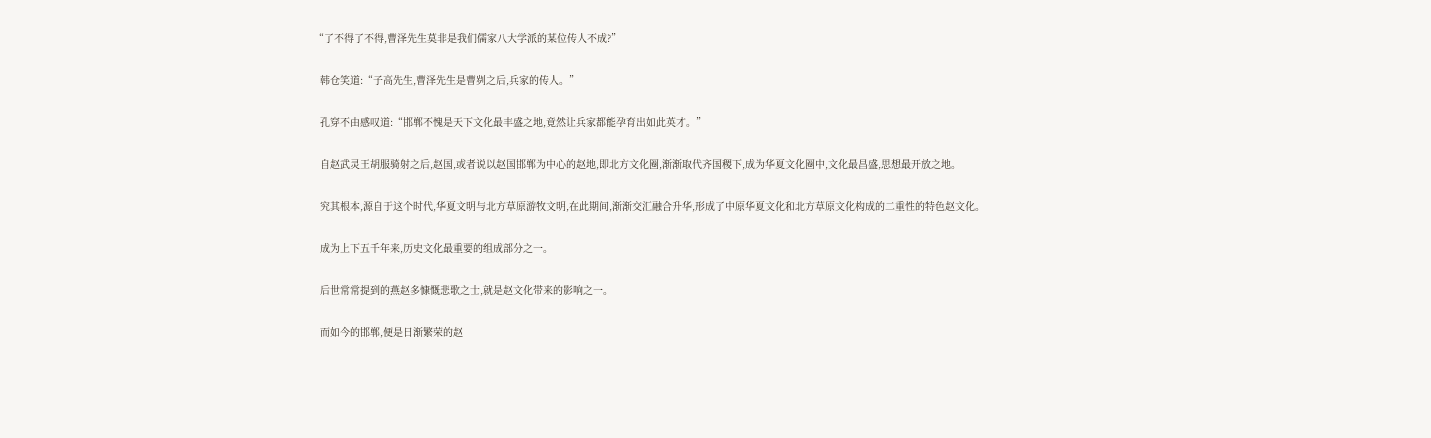“了不得了不得,曹泽先生莫非是我们儒家八大学派的某位传人不成?”

  韩仓笑道:“子高先生,曹泽先生是曹刿之后,兵家的传人。”

  孔穿不由感叹道:“邯郸不愧是天下文化最丰盛之地,竟然让兵家都能孕育出如此英才。”

  自赵武灵王胡服骑射之后,赵国,或者说以赵国邯郸为中心的赵地,即北方文化圈,渐渐取代齐国稷下,成为华夏文化圈中,文化最昌盛,思想最开放之地。

  究其根本,源自于这个时代,华夏文明与北方草原游牧文明,在此期间,渐渐交汇融合升华,形成了中原华夏文化和北方草原文化构成的二重性的特色赵文化。

  成为上下五千年来,历史文化最重要的组成部分之一。

  后世常常提到的燕赵多慷慨悲歌之士,就是赵文化带来的影响之一。

  而如今的邯郸,便是日渐繁荣的赵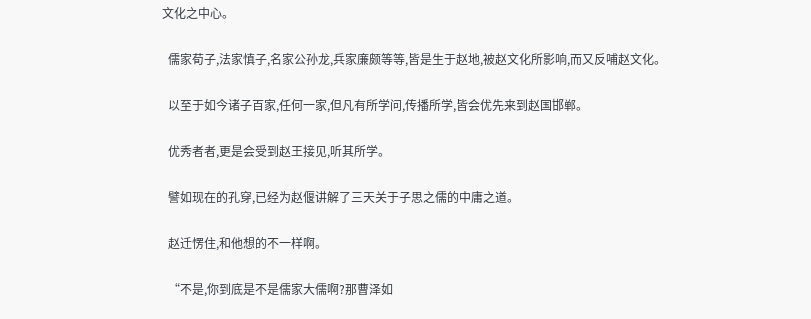文化之中心。

  儒家荀子,法家慎子,名家公孙龙,兵家廉颇等等,皆是生于赵地,被赵文化所影响,而又反哺赵文化。

  以至于如今诸子百家,任何一家,但凡有所学问,传播所学,皆会优先来到赵国邯郸。

  优秀者者,更是会受到赵王接见,听其所学。

  譬如现在的孔穿,已经为赵偃讲解了三天关于子思之儒的中庸之道。

  赵迁愣住,和他想的不一样啊。

  “不是,你到底是不是儒家大儒啊?那曹泽如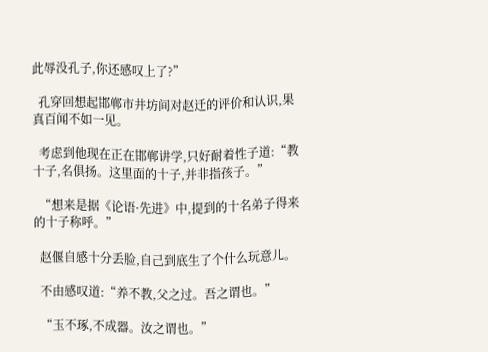此辱没孔子,你还感叹上了?”

  孔穿回想起邯郸市井坊间对赵迁的评价和认识,果真百闻不如一见。

  考虑到他现在正在邯郸讲学,只好耐着性子道:“教十子,名俱扬。这里面的十子,并非指孩子。”

  “想来是据《论语·先进》中,提到的十名弟子得来的十子称呼。”

  赵偃自感十分丢脸,自己到底生了个什么玩意儿。

  不由感叹道:“养不教,父之过。吾之谓也。”

  “玉不琢,不成器。汝之谓也。”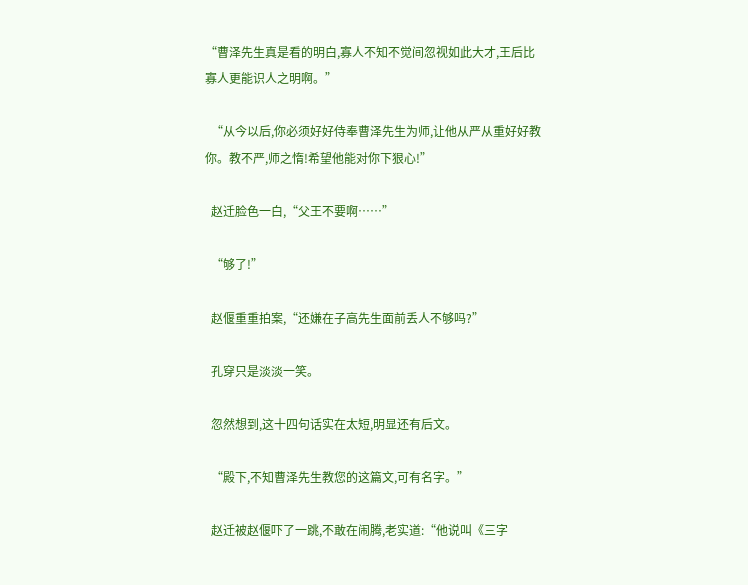“曹泽先生真是看的明白,寡人不知不觉间忽视如此大才,王后比寡人更能识人之明啊。”

  “从今以后,你必须好好侍奉曹泽先生为师,让他从严从重好好教你。教不严,师之惰!希望他能对你下狠心!”

  赵迁脸色一白,“父王不要啊……”

  “够了!”

  赵偃重重拍案,“还嫌在子高先生面前丢人不够吗?”

  孔穿只是淡淡一笑。

  忽然想到,这十四句话实在太短,明显还有后文。

  “殿下,不知曹泽先生教您的这篇文,可有名字。”

  赵迁被赵偃吓了一跳,不敢在闹腾,老实道:“他说叫《三字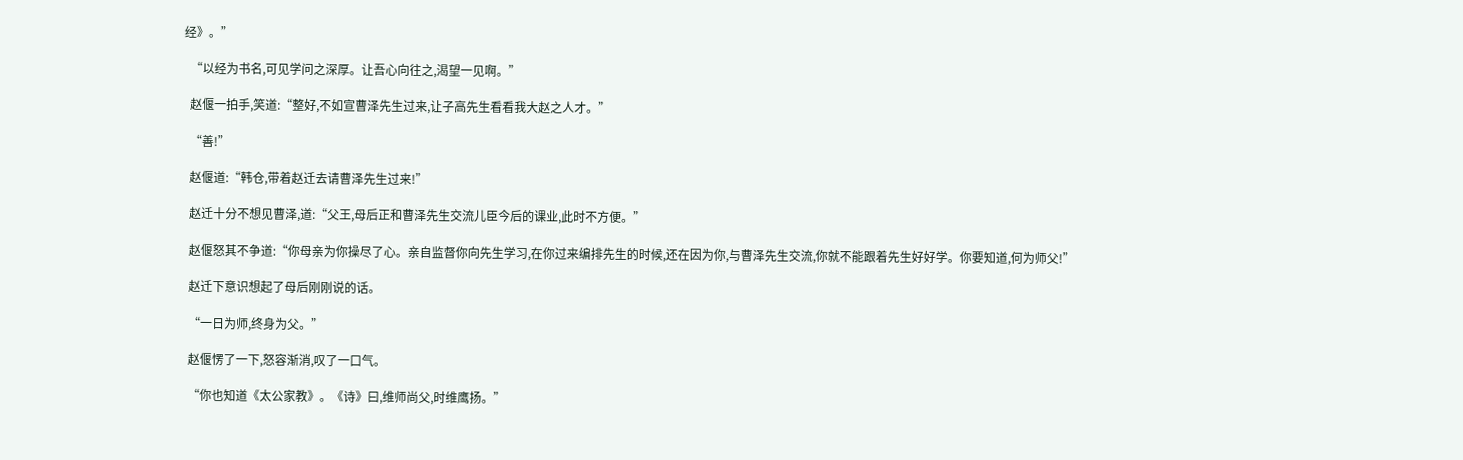经》。”

  “以经为书名,可见学问之深厚。让吾心向往之,渴望一见啊。”

  赵偃一拍手,笑道:“整好,不如宣曹泽先生过来,让子高先生看看我大赵之人才。”

  “善!”

  赵偃道:“韩仓,带着赵迁去请曹泽先生过来!”

  赵迁十分不想见曹泽,道:“父王,母后正和曹泽先生交流儿臣今后的课业,此时不方便。”

  赵偃怒其不争道:“你母亲为你操尽了心。亲自监督你向先生学习,在你过来编排先生的时候,还在因为你,与曹泽先生交流,你就不能跟着先生好好学。你要知道,何为师父!”

  赵迁下意识想起了母后刚刚说的话。

  “一日为师,终身为父。”

  赵偃愣了一下,怒容渐消,叹了一口气。

  “你也知道《太公家教》。《诗》曰,维师尚父,时维鹰扬。”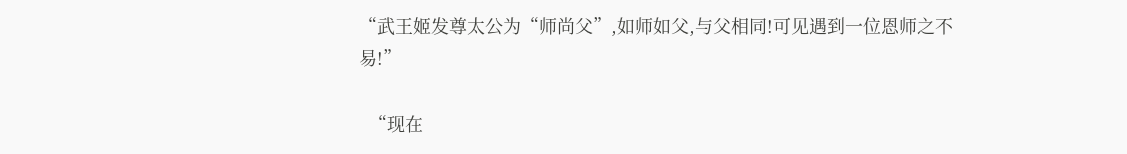“武王姬发尊太公为“师尚父”,如师如父,与父相同!可见遇到一位恩师之不易!”

  “现在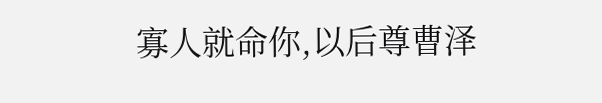寡人就命你,以后尊曹泽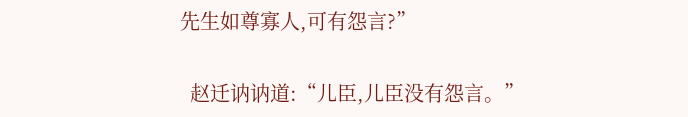先生如尊寡人,可有怨言?”

  赵迁讷讷道:“儿臣,儿臣没有怨言。”